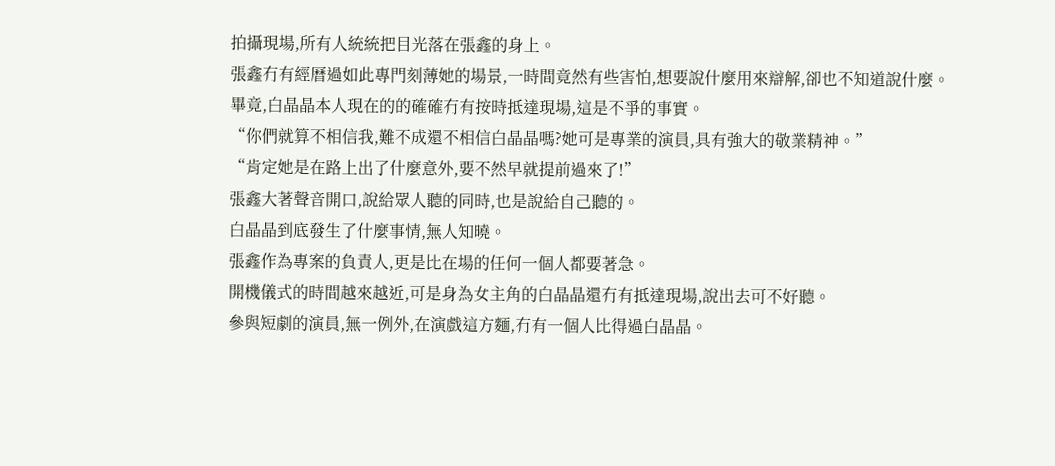拍攝現場,所有人統統把目光落在張鑫的身上。
張鑫冇有經曆過如此專門刻薄她的場景,一時間竟然有些害怕,想要說什麼用來辯解,卻也不知道說什麼。
畢竟,白晶晶本人現在的的確確冇有按時抵達現場,這是不爭的事實。
“你們就算不相信我,難不成還不相信白晶晶嗎?她可是專業的演員,具有強大的敬業精神。”
“肯定她是在路上出了什麼意外,要不然早就提前過來了!”
張鑫大著聲音開口,說給眾人聽的同時,也是說給自己聽的。
白晶晶到底發生了什麼事情,無人知曉。
張鑫作為專案的負責人,更是比在場的任何一個人都要著急。
開機儀式的時間越來越近,可是身為女主角的白晶晶還冇有抵達現場,說出去可不好聽。
參與短劇的演員,無一例外,在演戲這方麵,冇有一個人比得過白晶晶。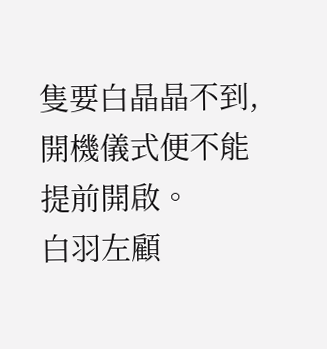隻要白晶晶不到,開機儀式便不能提前開啟。
白羽左顧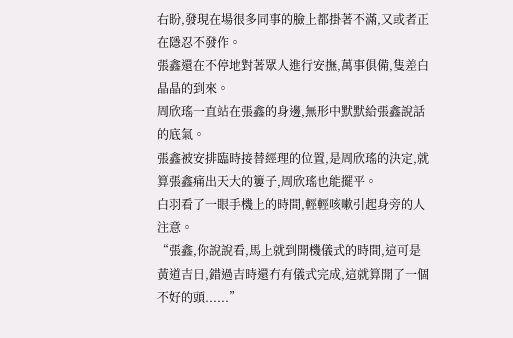右盼,發現在場很多同事的臉上都掛著不滿,又或者正在隱忍不發作。
張鑫還在不停地對著眾人進行安撫,萬事俱備,隻差白晶晶的到來。
周欣瑤一直站在張鑫的身邊,無形中默默給張鑫說話的底氣。
張鑫被安排臨時接替經理的位置,是周欣瑤的決定,就算張鑫痛出天大的簍子,周欣瑤也能擺平。
白羽看了一眼手機上的時間,輕輕咳嗽引起身旁的人注意。
“張鑫,你說說看,馬上就到開機儀式的時間,這可是黃道吉日,錯過吉時還冇有儀式完成,這就算開了一個不好的頭......”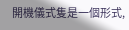開機儀式隻是一個形式,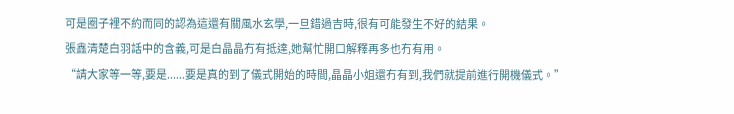可是圈子裡不約而同的認為這還有關風水玄學,一旦錯過吉時,很有可能發生不好的結果。
張鑫清楚白羽話中的含義,可是白晶晶冇有抵達,她幫忙開口解釋再多也冇有用。
“請大家等一等,要是......要是真的到了儀式開始的時間,晶晶小姐還冇有到,我們就提前進行開機儀式。”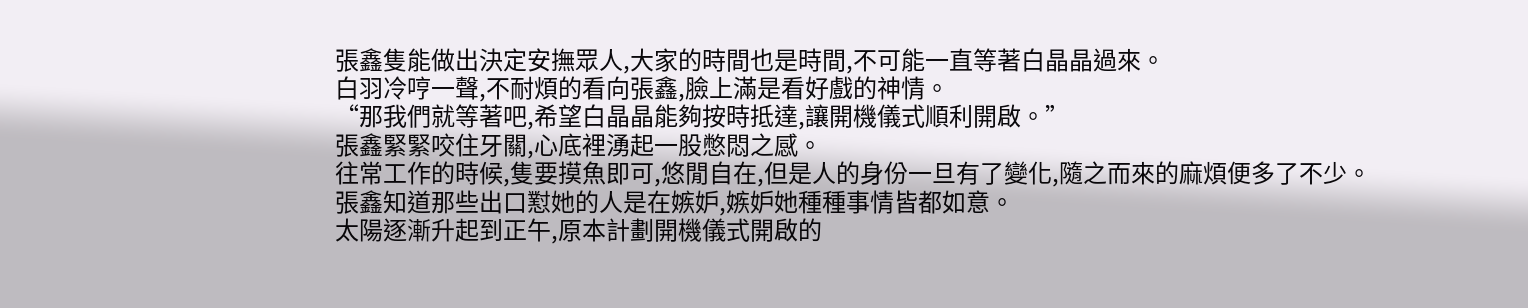張鑫隻能做出決定安撫眾人,大家的時間也是時間,不可能一直等著白晶晶過來。
白羽冷哼一聲,不耐煩的看向張鑫,臉上滿是看好戲的神情。
“那我們就等著吧,希望白晶晶能夠按時抵達,讓開機儀式順利開啟。”
張鑫緊緊咬住牙關,心底裡湧起一股憋悶之感。
往常工作的時候,隻要摸魚即可,悠閒自在,但是人的身份一旦有了變化,隨之而來的麻煩便多了不少。
張鑫知道那些出口懟她的人是在嫉妒,嫉妒她種種事情皆都如意。
太陽逐漸升起到正午,原本計劃開機儀式開啟的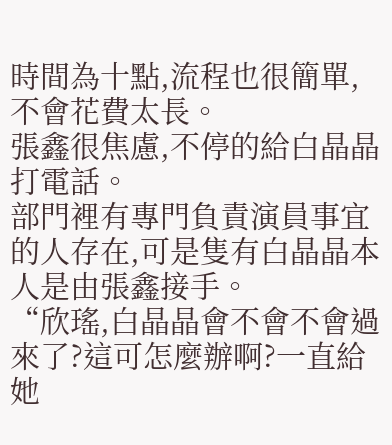時間為十點,流程也很簡單,不會花費太長。
張鑫很焦慮,不停的給白晶晶打電話。
部門裡有專門負責演員事宜的人存在,可是隻有白晶晶本人是由張鑫接手。
“欣瑤,白晶晶會不會不會過來了?這可怎麼辦啊?一直給她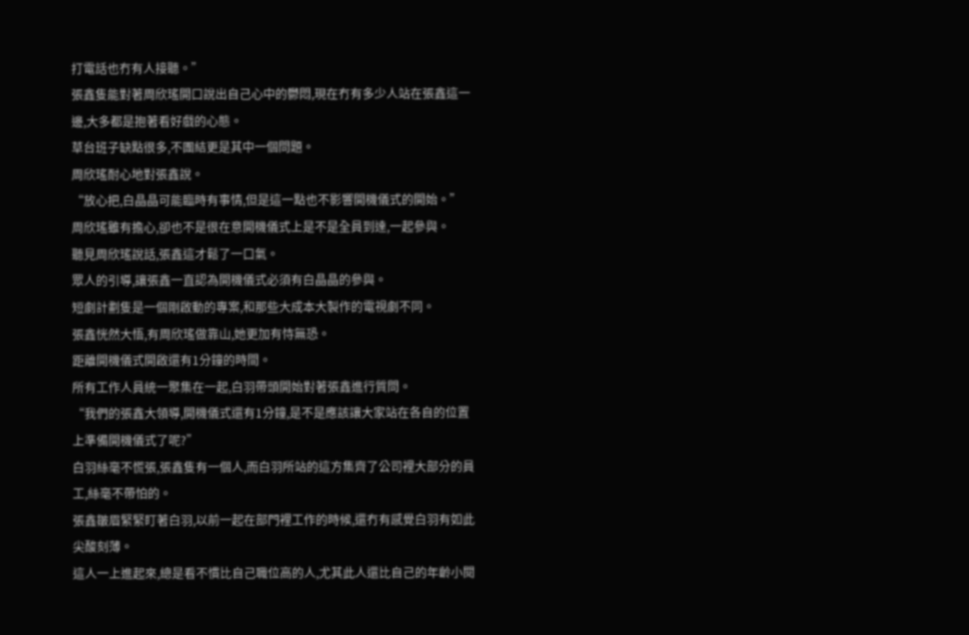打電話也冇有人接聽。”
張鑫隻能對著周欣瑤開口說出自己心中的鬱悶,現在冇有多少人站在張鑫這一邊,大多都是抱著看好戲的心態。
草台班子缺點很多,不團結更是其中一個問題。
周欣瑤耐心地對張鑫說。
“放心把,白晶晶可能臨時有事情,但是這一點也不影響開機儀式的開始。”
周欣瑤雖有擔心,卻也不是很在意開機儀式上是不是全員到達,一起參與。
聽見周欣瑤說話,張鑫這才鬆了一口氣。
眾人的引導,讓張鑫一直認為開機儀式必須有白晶晶的參與。
短劇計劃隻是一個剛啟動的專案,和那些大成本大製作的電視劇不同。
張鑫恍然大悟,有周欣瑤做靠山,她更加有恃無恐。
距離開機儀式開啟還有1分鐘的時間。
所有工作人員統一聚集在一起,白羽帶頭開始對著張鑫進行質問。
“我們的張鑫大領導,開機儀式還有1分鐘,是不是應該讓大家站在各自的位置上準備開機儀式了呢?”
白羽絲毫不慌張,張鑫隻有一個人,而白羽所站的這方集齊了公司裡大部分的員工,絲毫不帶怕的。
張鑫皺眉緊緊盯著白羽,以前一起在部門裡工作的時候,還冇有感覺白羽有如此尖酸刻薄。
這人一上進起來,總是看不慣比自己職位高的人,尤其此人還比自己的年齡小閱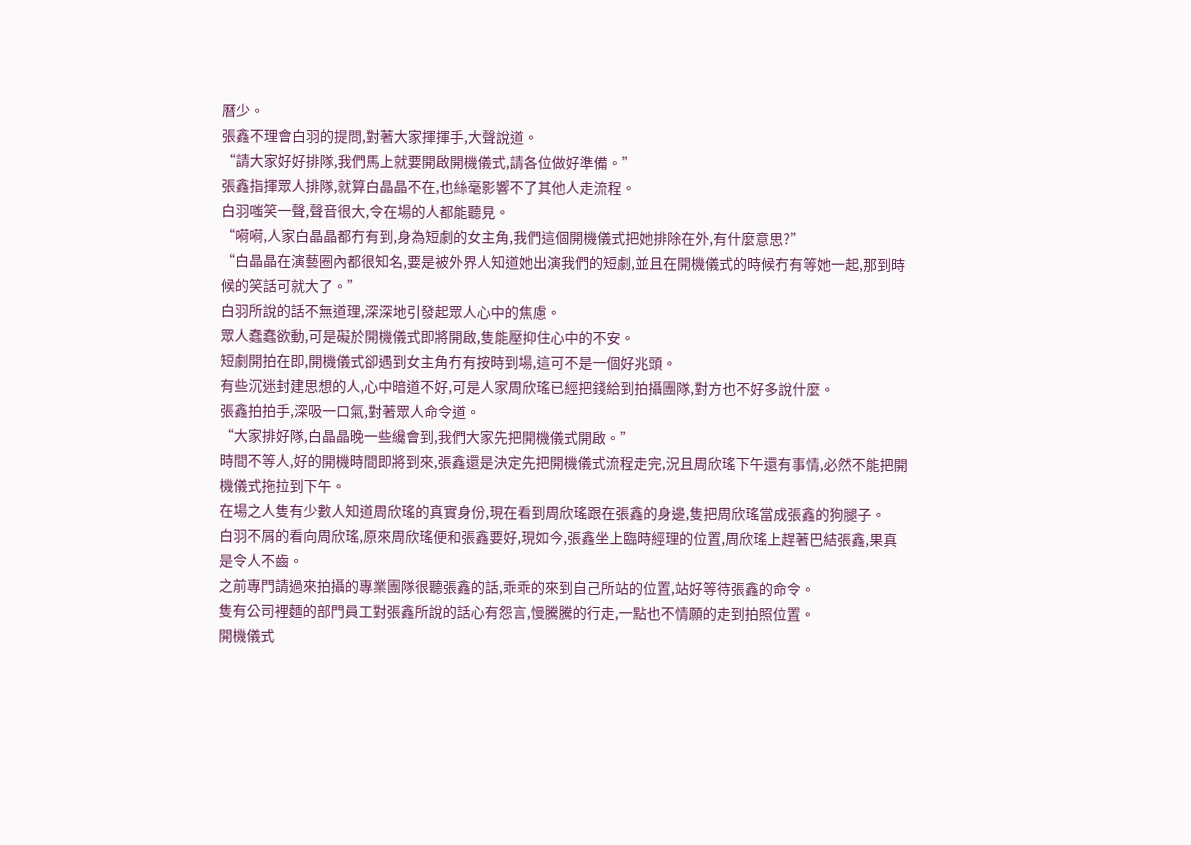曆少。
張鑫不理會白羽的提問,對著大家揮揮手,大聲說道。
“請大家好好排隊,我們馬上就要開啟開機儀式,請各位做好準備。”
張鑫指揮眾人排隊,就算白晶晶不在,也絲毫影響不了其他人走流程。
白羽嗤笑一聲,聲音很大,令在場的人都能聽見。
“嗬嗬,人家白晶晶都冇有到,身為短劇的女主角,我們這個開機儀式把她排除在外,有什麼意思?”
“白晶晶在演藝圈內都很知名,要是被外界人知道她出演我們的短劇,並且在開機儀式的時候冇有等她一起,那到時候的笑話可就大了。”
白羽所說的話不無道理,深深地引發起眾人心中的焦慮。
眾人蠢蠢欲動,可是礙於開機儀式即將開啟,隻能壓抑住心中的不安。
短劇開拍在即,開機儀式卻遇到女主角冇有按時到場,這可不是一個好兆頭。
有些沉迷封建思想的人,心中暗道不好,可是人家周欣瑤已經把錢給到拍攝團隊,對方也不好多說什麼。
張鑫拍拍手,深吸一口氣,對著眾人命令道。
“大家排好隊,白晶晶晚一些纔會到,我們大家先把開機儀式開啟。”
時間不等人,好的開機時間即將到來,張鑫還是決定先把開機儀式流程走完,況且周欣瑤下午還有事情,必然不能把開機儀式拖拉到下午。
在場之人隻有少數人知道周欣瑤的真實身份,現在看到周欣瑤跟在張鑫的身邊,隻把周欣瑤當成張鑫的狗腿子。
白羽不屑的看向周欣瑤,原來周欣瑤便和張鑫要好,現如今,張鑫坐上臨時經理的位置,周欣瑤上趕著巴結張鑫,果真是令人不齒。
之前專門請過來拍攝的專業團隊很聽張鑫的話,乖乖的來到自己所站的位置,站好等待張鑫的命令。
隻有公司裡麵的部門員工對張鑫所說的話心有怨言,慢騰騰的行走,一點也不情願的走到拍照位置。
開機儀式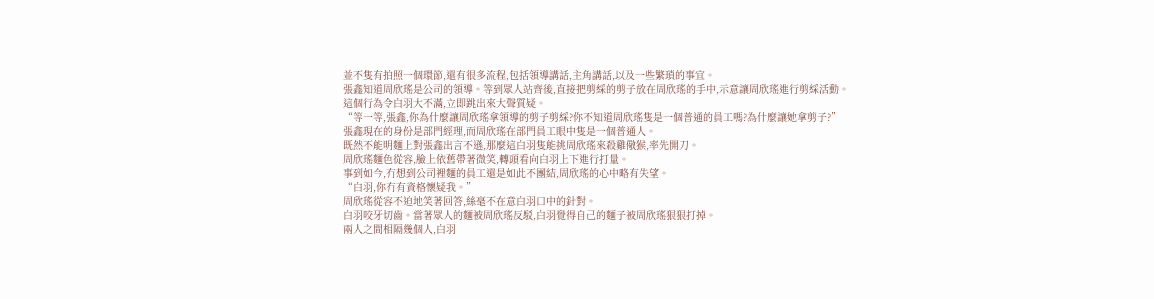並不隻有拍照一個環節,還有很多流程,包括領導講話,主角講話,以及一些繁瑣的事宜。
張鑫知道周欣瑤是公司的領導。等到眾人站齊後,直接把剪綵的剪子放在周欣瑤的手中,示意讓周欣瑤進行剪綵活動。
這個行為令白羽大不滿,立即跳出來大聲質疑。
“等一等,張鑫,你為什麼讓周欣瑤拿領導的剪子剪綵?你不知道周欣瑤隻是一個普通的員工嗎?為什麼讓她拿剪子?”
張鑫現在的身份是部門經理,而周欣瑤在部門員工眼中隻是一個普通人。
既然不能明麵上對張鑫出言不遜,那麼這白羽隻能挑周欣瑤來殺雞儆猴,率先開刀。
周欣瑤麵色從容,臉上依舊帶著微笑,轉頭看向白羽上下進行打量。
事到如今,冇想到公司裡麵的員工還是如此不團結,周欣瑤的心中略有失望。
“白羽,你冇有資格懷疑我。”
周欣瑤從容不迫地笑著回答,絲毫不在意白羽口中的針對。
白羽咬牙切齒。當著眾人的麵被周欣瑤反駁,白羽覺得自己的麵子被周欣瑤狠狠打掉。
兩人之間相隔幾個人,白羽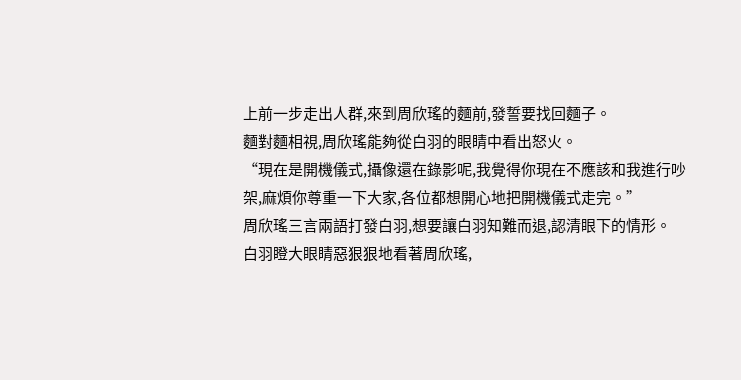上前一步走出人群,來到周欣瑤的麵前,發誓要找回麵子。
麵對麵相視,周欣瑤能夠從白羽的眼睛中看出怒火。
“現在是開機儀式,攝像還在錄影呢,我覺得你現在不應該和我進行吵架,麻煩你尊重一下大家,各位都想開心地把開機儀式走完。”
周欣瑤三言兩語打發白羽,想要讓白羽知難而退,認清眼下的情形。
白羽瞪大眼睛惡狠狠地看著周欣瑤,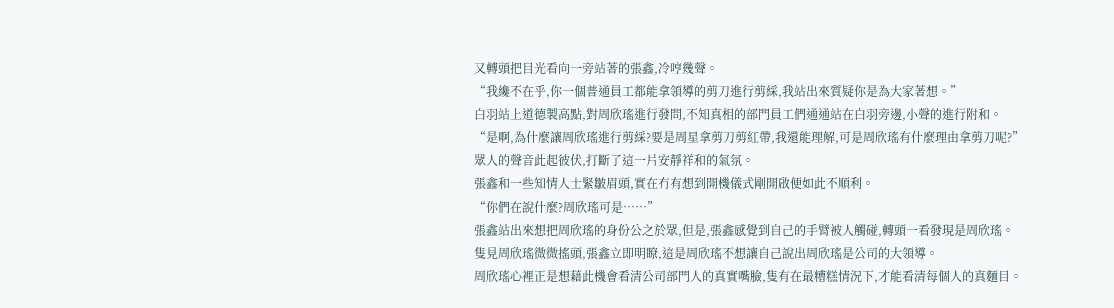又轉頭把目光看向一旁站著的張鑫,冷哼幾聲。
“我纔不在乎,你一個普通員工都能拿領導的剪刀進行剪綵,我站出來質疑你是為大家著想。”
白羽站上道德製高點,對周欣瑤進行發問,不知真相的部門員工們通通站在白羽旁邊,小聲的進行附和。
“是啊,為什麼讓周欣瑤進行剪綵?要是周星拿剪刀剪紅帶,我還能理解,可是周欣瑤有什麼理由拿剪刀呢?”
眾人的聲音此起彼伏,打斷了這一片安靜祥和的氣氛。
張鑫和一些知情人士緊皺眉頭,實在冇有想到開機儀式剛開啟便如此不順利。
“你們在說什麼?周欣瑤可是……”
張鑫站出來想把周欣瑤的身份公之於眾,但是,張鑫感覺到自己的手臂被人觸碰,轉頭一看發現是周欣瑤。
隻見周欣瑤微微搖頭,張鑫立即明瞭,這是周欣瑤不想讓自己說出周欣瑤是公司的大領導。
周欣瑤心裡正是想藉此機會看清公司部門人的真實嘴臉,隻有在最糟糕情況下,才能看清每個人的真麵目。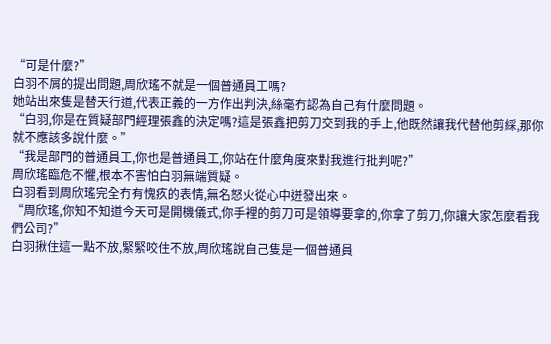“可是什麼?”
白羽不屑的提出問題,周欣瑤不就是一個普通員工嗎?
她站出來隻是替天行道,代表正義的一方作出判決,絲毫冇認為自己有什麼問題。
“白羽,你是在質疑部門經理張鑫的決定嗎?這是張鑫把剪刀交到我的手上,他既然讓我代替他剪綵,那你就不應該多說什麼。”
“我是部門的普通員工,你也是普通員工,你站在什麼角度來對我進行批判呢?”
周欣瑤臨危不懼,根本不害怕白羽無端質疑。
白羽看到周欣瑤完全冇有愧疚的表情,無名怒火從心中迸發出來。
“周欣瑤,你知不知道今天可是開機儀式,你手裡的剪刀可是領導要拿的,你拿了剪刀,你讓大家怎麼看我們公司?”
白羽揪住這一點不放,緊緊咬住不放,周欣瑤說自己隻是一個普通員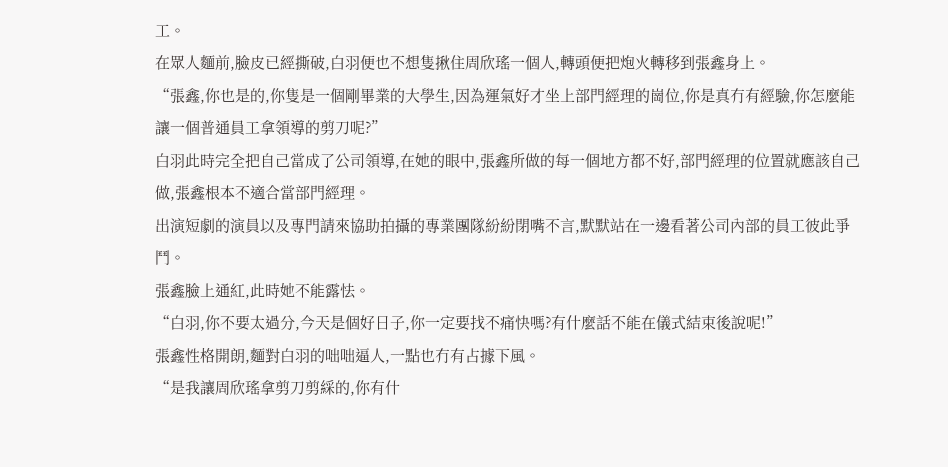工。
在眾人麵前,臉皮已經撕破,白羽便也不想隻揪住周欣瑤一個人,轉頭便把炮火轉移到張鑫身上。
“張鑫,你也是的,你隻是一個剛畢業的大學生,因為運氣好才坐上部門經理的崗位,你是真冇有經驗,你怎麼能讓一個普通員工拿領導的剪刀呢?”
白羽此時完全把自己當成了公司領導,在她的眼中,張鑫所做的每一個地方都不好,部門經理的位置就應該自己做,張鑫根本不適合當部門經理。
出演短劇的演員以及專門請來協助拍攝的專業團隊紛紛閉嘴不言,默默站在一邊看著公司內部的員工彼此爭鬥。
張鑫臉上通紅,此時她不能露怯。
“白羽,你不要太過分,今天是個好日子,你一定要找不痛快嗎?有什麼話不能在儀式結束後說呢!”
張鑫性格開朗,麵對白羽的咄咄逼人,一點也冇有占據下風。
“是我讓周欣瑤拿剪刀剪綵的,你有什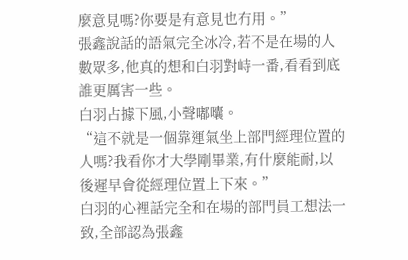麼意見嗎?你要是有意見也冇用。”
張鑫說話的語氣完全冰冷,若不是在場的人數眾多,他真的想和白羽對峙一番,看看到底誰更厲害一些。
白羽占據下風,小聲嘟囔。
“這不就是一個靠運氣坐上部門經理位置的人嗎?我看你才大學剛畢業,有什麼能耐,以後遲早會從經理位置上下來。”
白羽的心裡話完全和在場的部門員工想法一致,全部認為張鑫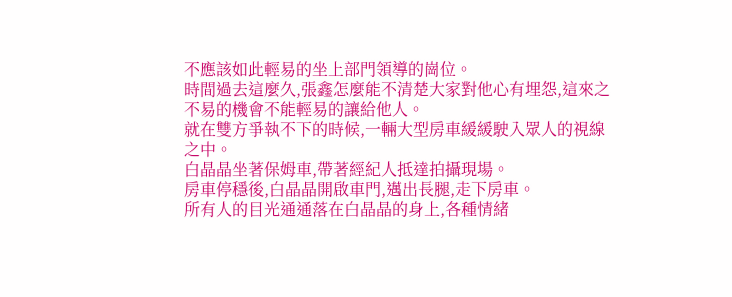不應該如此輕易的坐上部門領導的崗位。
時間過去這麼久,張鑫怎麼能不清楚大家對他心有埋怨,這來之不易的機會不能輕易的讓給他人。
就在雙方爭執不下的時候,一輛大型房車緩緩駛入眾人的視線之中。
白晶晶坐著保姆車,帶著經紀人抵達拍攝現場。
房車停穩後,白晶晶開啟車門,邁出長腿,走下房車。
所有人的目光通通落在白晶晶的身上,各種情緒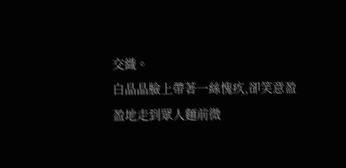交織。
白晶晶臉上帶著一絲愧疚,卻笑意盈盈地走到眾人麵前微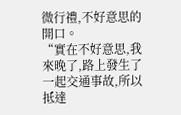微行禮,不好意思的開口。
“實在不好意思,我來晚了,路上發生了一起交通事故,所以抵達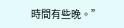時間有些晚。”